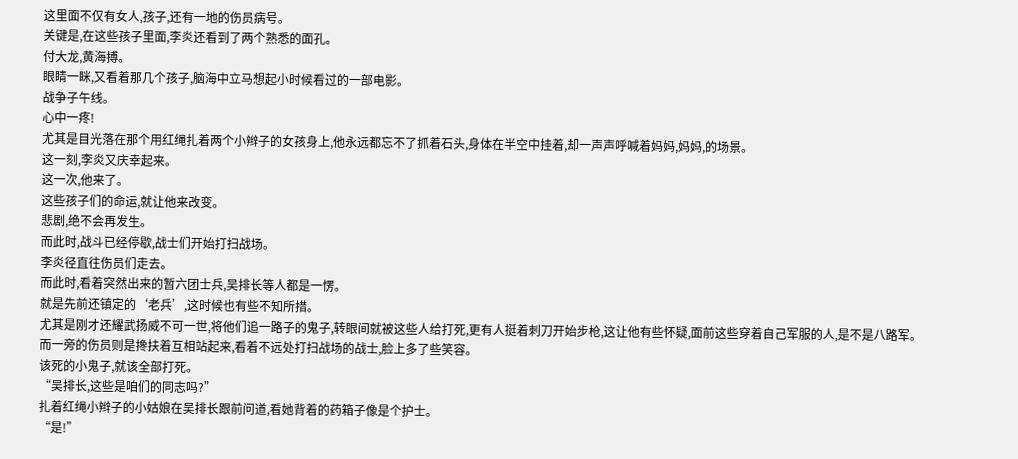这里面不仅有女人,孩子,还有一地的伤员病号。
关键是,在这些孩子里面,李炎还看到了两个熟悉的面孔。
付大龙,黄海搏。
眼睛一眯,又看着那几个孩子,脑海中立马想起小时候看过的一部电影。
战争子午线。
心中一疼!
尤其是目光落在那个用红绳扎着两个小辫子的女孩身上,他永远都忘不了抓着石头,身体在半空中挂着,却一声声呼喊着妈妈,妈妈,的场景。
这一刻,李炎又庆幸起来。
这一次,他来了。
这些孩子们的命运,就让他来改变。
悲剧,绝不会再发生。
而此时,战斗已经停歇,战士们开始打扫战场。
李炎径直往伤员们走去。
而此时,看着突然出来的暂六团士兵,吴排长等人都是一愣。
就是先前还镇定的‘老兵’,这时候也有些不知所措。
尤其是刚才还耀武扬威不可一世,将他们追一路子的鬼子,转眼间就被这些人给打死,更有人挺着刺刀开始步枪,这让他有些怀疑,面前这些穿着自己军服的人,是不是八路军。
而一旁的伤员则是搀扶着互相站起来,看着不远处打扫战场的战士,脸上多了些笑容。
该死的小鬼子,就该全部打死。
“吴排长,这些是咱们的同志吗?”
扎着红绳小辫子的小姑娘在吴排长跟前问道,看她背着的药箱子像是个护士。
“是!”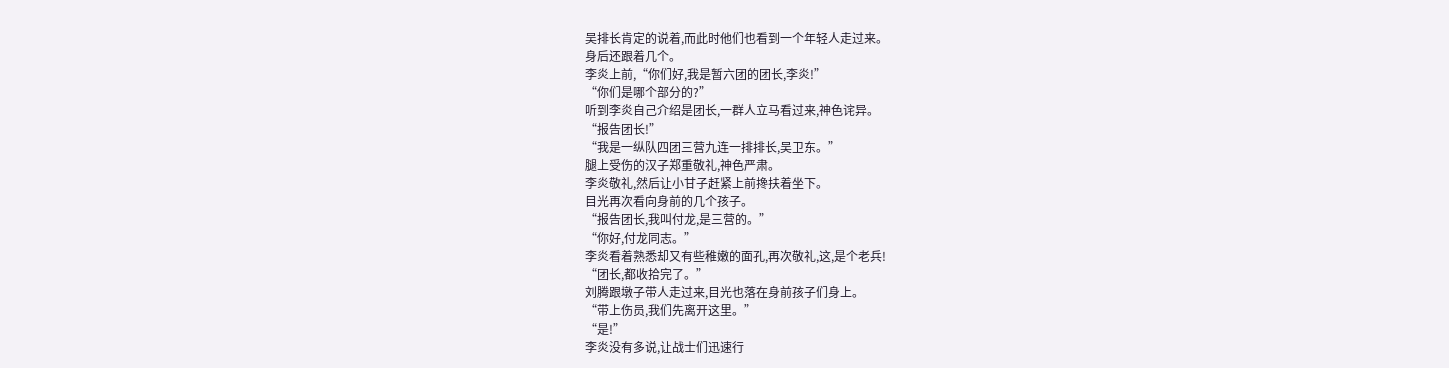吴排长肯定的说着,而此时他们也看到一个年轻人走过来。
身后还跟着几个。
李炎上前,“你们好,我是暂六团的团长,李炎!”
“你们是哪个部分的?”
听到李炎自己介绍是团长,一群人立马看过来,神色诧异。
“报告团长!”
“我是一纵队四团三营九连一排排长,吴卫东。”
腿上受伤的汉子郑重敬礼,神色严肃。
李炎敬礼,然后让小甘子赶紧上前搀扶着坐下。
目光再次看向身前的几个孩子。
“报告团长,我叫付龙,是三营的。”
“你好,付龙同志。”
李炎看着熟悉却又有些稚嫩的面孔,再次敬礼,这,是个老兵!
“团长,都收拾完了。”
刘腾跟墩子带人走过来,目光也落在身前孩子们身上。
“带上伤员,我们先离开这里。”
“是!”
李炎没有多说,让战士们迅速行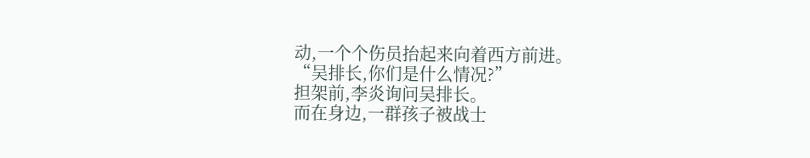动,一个个伤员抬起来向着西方前进。
“吴排长,你们是什么情况?”
担架前,李炎询问吴排长。
而在身边,一群孩子被战士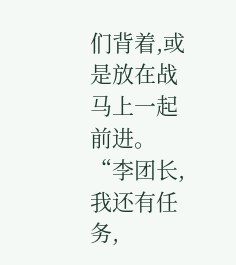们背着,或是放在战马上一起前进。
“李团长,我还有任务,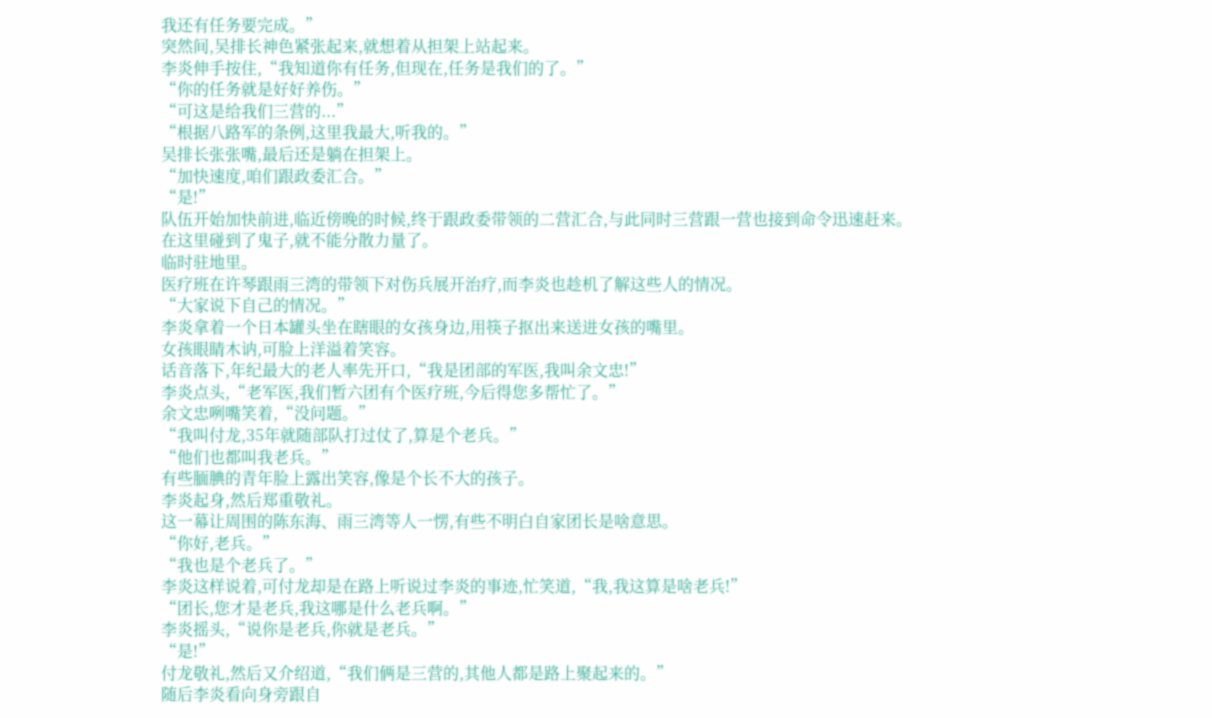我还有任务要完成。”
突然间,吴排长神色紧张起来,就想着从担架上站起来。
李炎伸手按住,“我知道你有任务,但现在,任务是我们的了。”
“你的任务就是好好养伤。”
“可这是给我们三营的...”
“根据八路军的条例,这里我最大,听我的。”
吴排长张张嘴,最后还是躺在担架上。
“加快速度,咱们跟政委汇合。”
“是!”
队伍开始加快前进,临近傍晚的时候,终于跟政委带领的二营汇合,与此同时三营跟一营也接到命令迅速赶来。
在这里碰到了鬼子,就不能分散力量了。
临时驻地里。
医疗班在许琴跟雨三湾的带领下对伤兵展开治疗,而李炎也趁机了解这些人的情况。
“大家说下自己的情况。”
李炎拿着一个日本罐头坐在瞎眼的女孩身边,用筷子抠出来送进女孩的嘴里。
女孩眼睛木讷,可脸上洋溢着笑容。
话音落下,年纪最大的老人率先开口,“我是团部的军医,我叫余文忠!”
李炎点头,“老军医,我们暂六团有个医疗班,今后得您多帮忙了。”
余文忠咧嘴笑着,“没问题。”
“我叫付龙,35年就随部队打过仗了,算是个老兵。”
“他们也都叫我老兵。”
有些腼腆的青年脸上露出笑容,像是个长不大的孩子。
李炎起身,然后郑重敬礼。
这一幕让周围的陈东海、雨三湾等人一愣,有些不明白自家团长是啥意思。
“你好,老兵。”
“我也是个老兵了。”
李炎这样说着,可付龙却是在路上听说过李炎的事迹,忙笑道,“我,我这算是啥老兵!”
“团长,您才是老兵,我这哪是什么老兵啊。”
李炎摇头,“说你是老兵,你就是老兵。”
“是!”
付龙敬礼,然后又介绍道,“我们俩是三营的,其他人都是路上聚起来的。”
随后李炎看向身旁跟自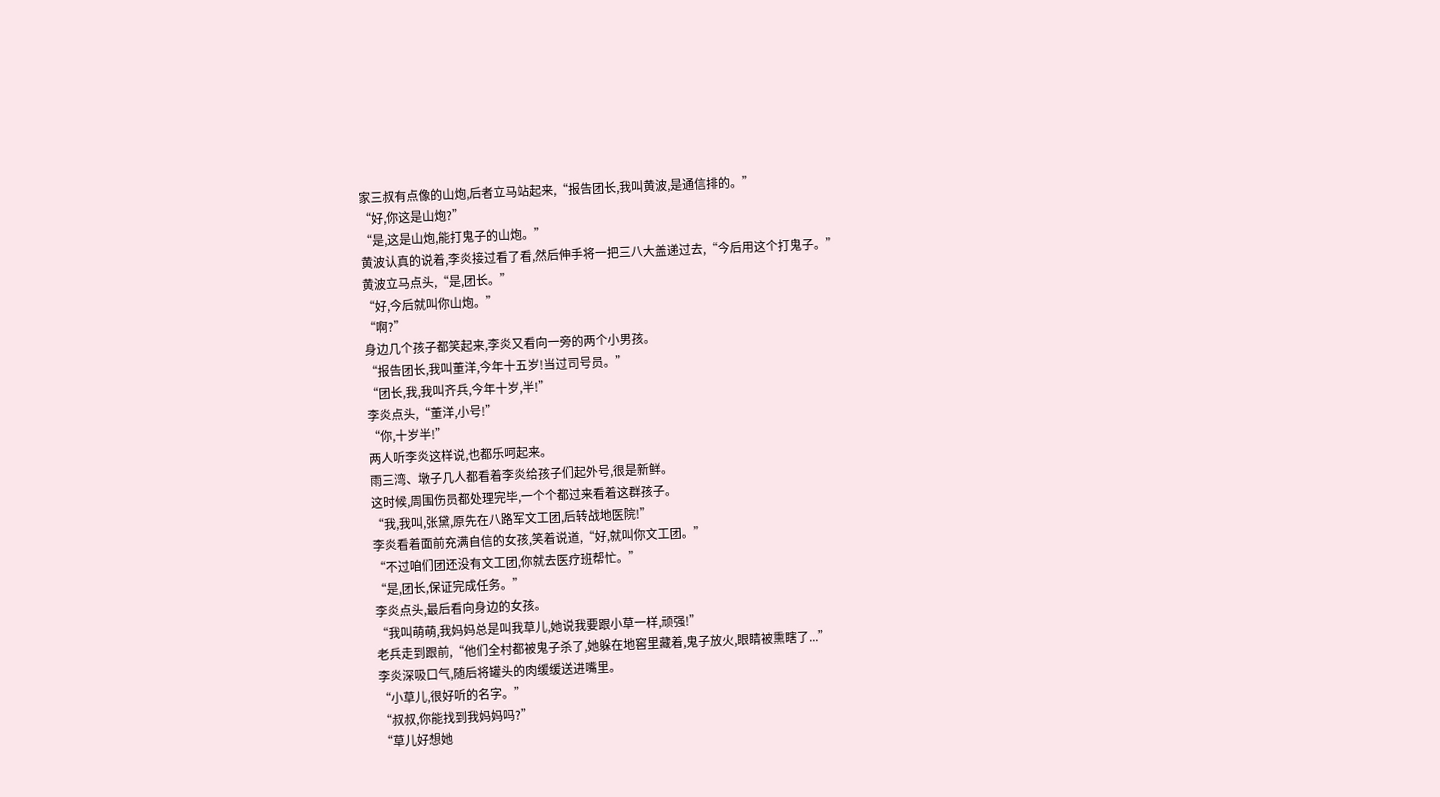家三叔有点像的山炮,后者立马站起来,“报告团长,我叫黄波,是通信排的。”
“好,你这是山炮?”
“是,这是山炮,能打鬼子的山炮。”
黄波认真的说着,李炎接过看了看,然后伸手将一把三八大盖递过去,“今后用这个打鬼子。”
黄波立马点头,“是,团长。”
“好,今后就叫你山炮。”
“啊?”
身边几个孩子都笑起来,李炎又看向一旁的两个小男孩。
“报告团长,我叫董洋,今年十五岁!当过司号员。”
“团长,我,我叫齐兵,今年十岁,半!”
李炎点头,“董洋,小号!”
“你,十岁半!”
两人听李炎这样说,也都乐呵起来。
雨三湾、墩子几人都看着李炎给孩子们起外号,很是新鲜。
这时候,周围伤员都处理完毕,一个个都过来看着这群孩子。
“我,我叫,张黛,原先在八路军文工团,后转战地医院!”
李炎看着面前充满自信的女孩,笑着说道,“好,就叫你文工团。”
“不过咱们团还没有文工团,你就去医疗班帮忙。”
“是,团长,保证完成任务。”
李炎点头,最后看向身边的女孩。
“我叫萌萌,我妈妈总是叫我草儿,她说我要跟小草一样,顽强!”
老兵走到跟前,“他们全村都被鬼子杀了,她躲在地窖里藏着,鬼子放火,眼睛被熏瞎了...”
李炎深吸口气,随后将罐头的肉缓缓送进嘴里。
“小草儿,很好听的名字。”
“叔叔,你能找到我妈妈吗?”
“草儿好想她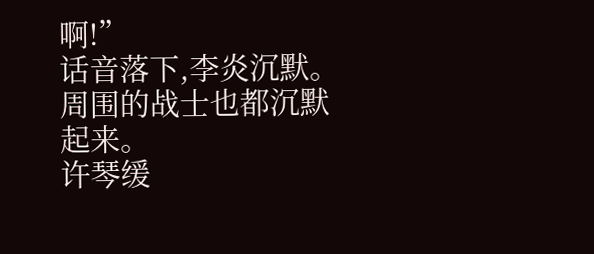啊!”
话音落下,李炎沉默。
周围的战士也都沉默起来。
许琴缓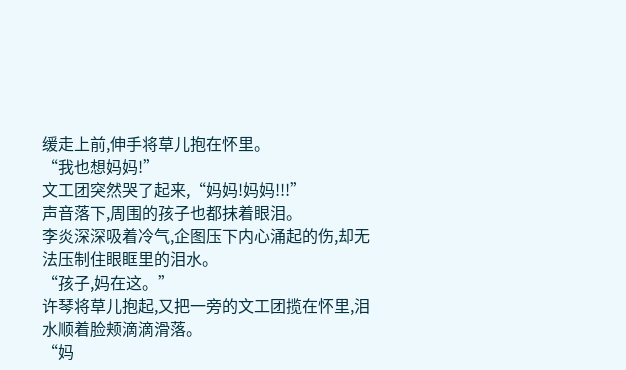缓走上前,伸手将草儿抱在怀里。
“我也想妈妈!”
文工团突然哭了起来,“妈妈!妈妈!!!”
声音落下,周围的孩子也都抹着眼泪。
李炎深深吸着冷气,企图压下内心涌起的伤,却无法压制住眼眶里的泪水。
“孩子,妈在这。”
许琴将草儿抱起,又把一旁的文工团揽在怀里,泪水顺着脸颊滴滴滑落。
“妈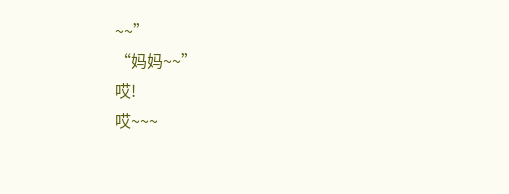~~”
“妈妈~~”
哎!
哎~~~